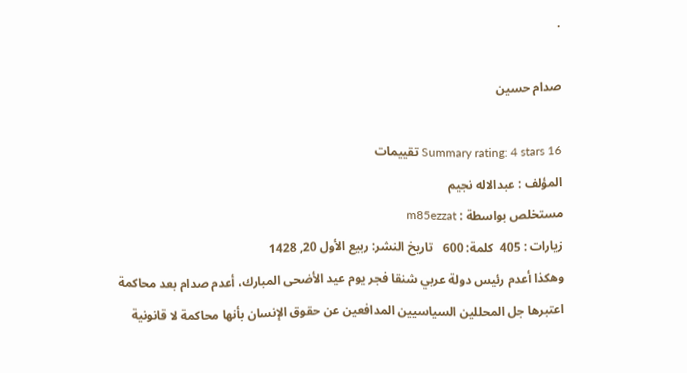.

صدام حسين

Summary rating: 4 stars 16 تقييمات
المؤلف : عبدالاله نجيم
مستخلص بواسطة : m85ezzat
زيارات : 405  كلمة: 600   تاريخ النشر: ربيع الأول 20, 1428
وهكذا أعدم رئيس دولة عربي شنقا فجر يوم عيد الأضحى المبارك، أعدم صدام بعد محاكمة اعتبرها جل المحللين السياسيين المدافعين عن حقوق الإنسان بأنها محاكمة لا قانونية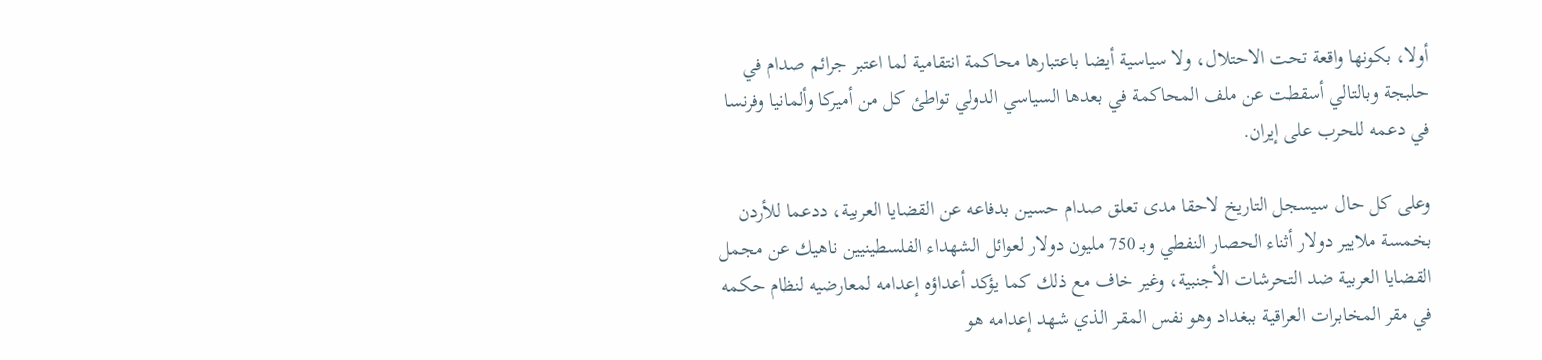أولا، بكونها واقعة تحت الاحتلال، ولا سياسية أيضا باعتبارها محاكمة انتقامية لما اعتبر جرائم صدام في حلبجة وبالتالي أسقطت عن ملف المحاكمة في بعدها السياسي الدولي تواطئ كل من أميركا وألمانيا وفرنسا في دعمه للحرب على إيران.

وعلى كل حال سيسجل التاريخ لاحقا مدى تعلق صدام حسين بدفاعه عن القضايا العربية، ددعما للأردن بخمسة ملايير دولار أثناء الحصار النفطي وبـ 750 مليون دولار لعوائل الشهداء الفلسطينيين ناهيك عن مجمل القضايا العربية ضد التحرشات الأجنبية، وغير خاف مع ذلك كما يؤكد أعداؤه إعدامه لمعارضيه لنظام حكمه في مقر المخابرات العراقية ببغداد وهو نفس المقر الذي شهد إعدامه هو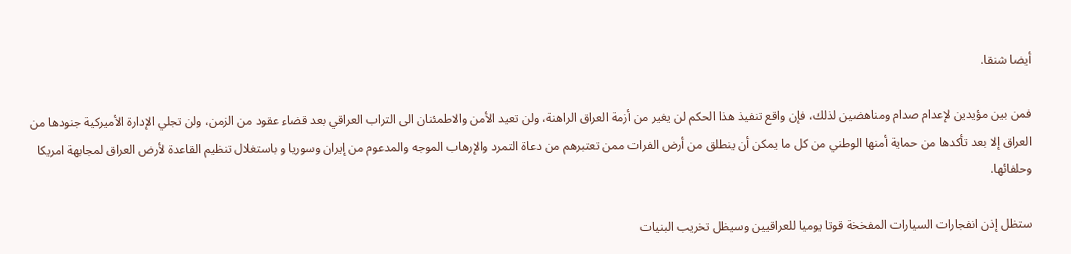أيضا شنقا.

فمن بين مؤيدين لإعدام صدام ومناهضين لذلك، فإن واقع تنفيذ هذا الحكم لن يغير من أزمة العراق الراهنة، ولن تعيد الأمن والاطمئنان الى التراب العراقي بعد قضاء عقود من الزمن، ولن تجلي الإدارة الأميركية جنودها من العراق إلا بعد تأكدها من حماية أمنها الوطني من كل ما يمكن أن ينطلق من أرض الفرات ممن تعتبرهم من دعاة التمرد والإرهاب الموجه والمدعوم من إيران وسوريا و باستغلال تنظيم القاعدة لأرض العراق لمجابهة امريكا وحلفائها.

ستظل إذن انفجارات السيارات المفخخة قوتا يوميا للعراقيين وسيظل تخريب البنيات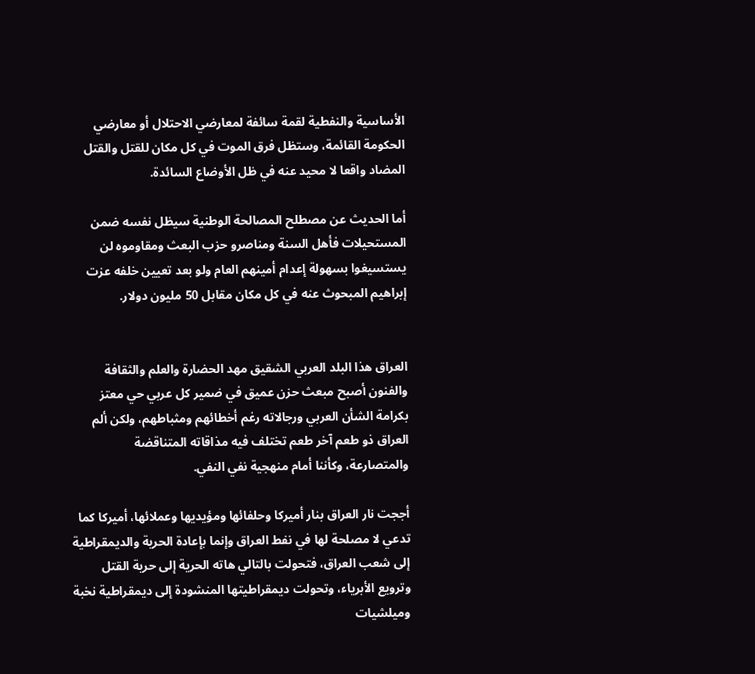الأساسية والنفطية لقمة سائفة لمعارضي الاحتلال أو معارضي الحكومة القائمة، وستظل فرق الموت في كل مكان للقتل والقتل المضاد واقعا لا محيد عنه في ظل الأوضاع السائدة.

أما الحديث عن مصطلح المصالحة الوطنية سيظل نفسه ضمن المستحيلات فأهل السنة ومناصرو حزب البعث ومقاوموه لن يستسيغوا بسهولة إعدام أمينهم العام ولو بعد تعيين خلفه عزت إبراهيم المبحوث عنه في كل مكان مقابل 50 مليون دولار.


العراق هذا البلد العربي الشقيق مهد الحضارة والعلم والثقافة والفنون أصبح مبعث حزن عميق في ضمير كل عربي حي معتز بكرامة الشأن العربي ورجالاته رغم أخطائهم ومثباطهم، ولكن ألم العراق ذو طعم آخر طعم تختلف فيه مذاقاته المتناقضة والمتصارعة، وكأننا أمام منهجية نفي النفي.

أججت نار العراق بنار أميركا وحلفائها ومؤيديها وعملائها، أميركا كما تدعي لا مصلحة لها في نفط العراق وإنما بإعادة الحرية والديمقراطية إلى شعب العراق، فتحولت بالتالي هاته الحرية إلى حرية القتل وترويع الأبرياء، وتحولت ديمقراطيتها المنشودة إلى ديمقراطية نخبة وميلشيات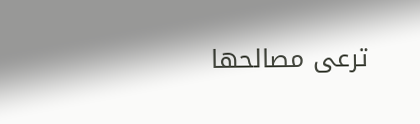ترعى مصالحها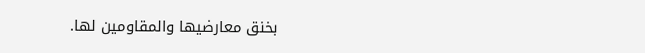بخنق معارضيها والمقاومين لها.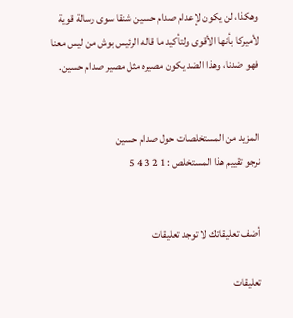وهكذا، لن يكون لإعدام صدام حسين شنقا سوى رسالة قوية لأميركا بأنها الأقوى ولتأكيد ما قاله الرئيس بوش من ليس معنا فهو ضدنا، وهذا الضد يكون مصيره مثل مصير صدام حسين.


المزيد من المستخلصات حول صدام حسين
نرجو تقييم هذا المستخلص : 1 2 3 4 5


أضف تعليقاتك لا توجد تعليقات

تعليقات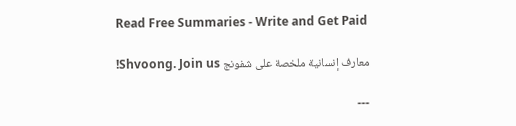Read Free Summaries - Write and Get Paid

معارف إنسانية ملخصة على شفونج Shvoong. Join us!

---